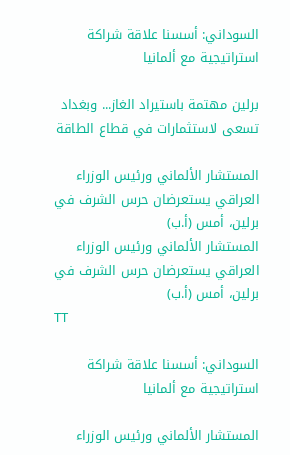السوداني: أسسنا علاقة شراكة استراتيجية مع ألمانيا

برلين مهتمة باستيراد الغاز... وبغداد تسعى لاستثمارات في قطاع الطاقة

المستشار الألماني ورئيس الوزراء العراقي يستعرضان حرس الشرف في برلين، أمس (أ.ب)
المستشار الألماني ورئيس الوزراء العراقي يستعرضان حرس الشرف في برلين، أمس (أ.ب)
TT

السوداني: أسسنا علاقة شراكة استراتيجية مع ألمانيا

المستشار الألماني ورئيس الوزراء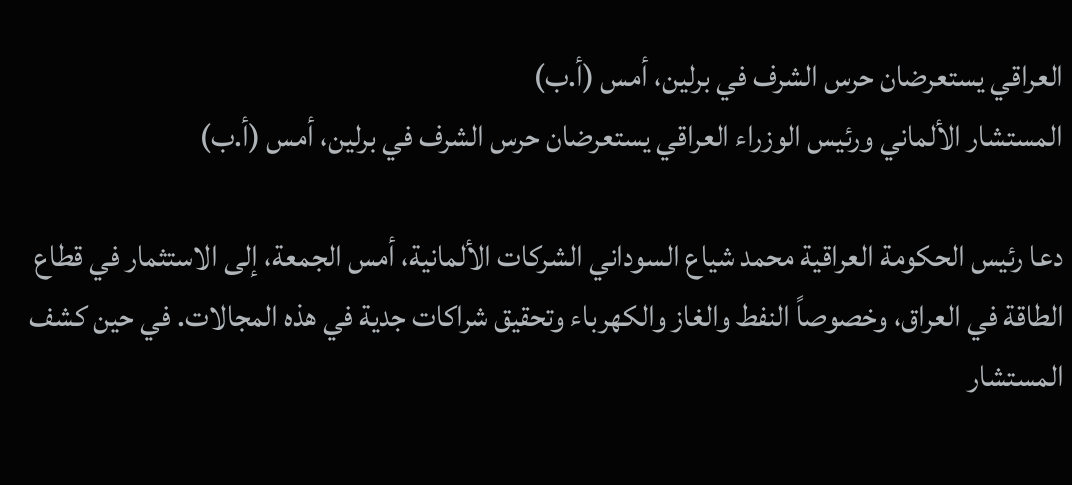العراقي يستعرضان حرس الشرف في برلين، أمس (أ.ب)
المستشار الألماني ورئيس الوزراء العراقي يستعرضان حرس الشرف في برلين، أمس (أ.ب)

دعا رئيس الحكومة العراقية محمد شياع السوداني الشركات الألمانية، أمس الجمعة، إلى الاستثمار في قطاع الطاقة في العراق، وخصوصاً النفط والغاز والكهرباء وتحقيق شراكات جدية في هذه المجالات. في حين كشف المستشار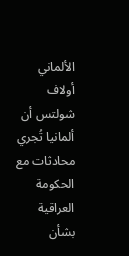الألماني أولاف شولتس أن ألمانيا تُجري محادثات مع الحكومة العراقية بشأن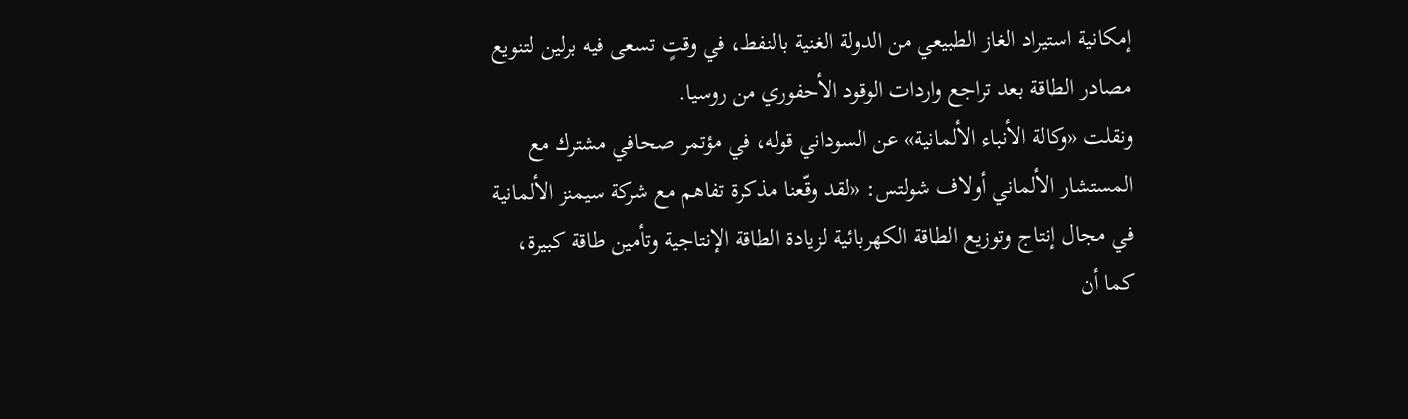إمكانية استيراد الغاز الطبيعي من الدولة الغنية بالنفط، في وقتٍ تسعى فيه برلين لتنويع مصادر الطاقة بعد تراجع واردات الوقود الأحفوري من روسيا.
ونقلت «وكالة الأنباء الألمانية» عن السوداني قوله، في مؤتمر صحافي مشترك مع المستشار الألماني أولاف شولتس: «لقد وقّعنا مذكرة تفاهم مع شركة سيمنز الألمانية في مجال إنتاج وتوزيع الطاقة الكهربائية لزيادة الطاقة الإنتاجية وتأمين طاقة كبيرة، كما أن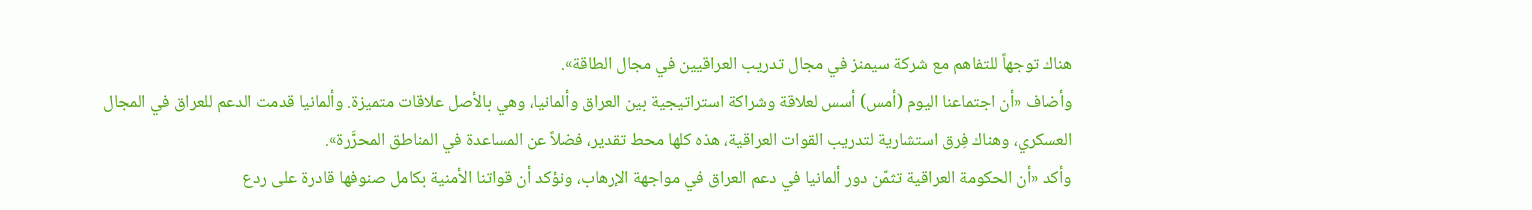هناك توجهاً للتفاهم مع شركة سيمنز في مجال تدريب العراقيين في مجال الطاقة».
وأضاف «أن اجتماعنا اليوم (أمس) أسس لعلاقة وشراكة استراتيجية بين العراق وألمانيا، وهي بالأصل علاقات متميزة. وألمانيا قدمت الدعم للعراق في المجال العسكري، وهناك فِرق استشارية لتدريب القوات العراقية، هذه كلها محط تقدير، فضلاً عن المساعدة في المناطق المحرَّرة».
وأكد «أن الحكومة العراقية تثمّن دور ألمانيا في دعم العراق في مواجهة الإرهاب، ونؤكد أن قواتنا الأمنية بكامل صنوفها قادرة على ردع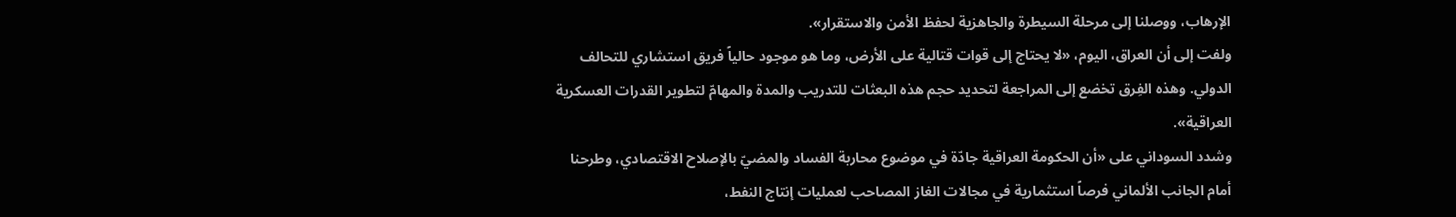الإرهاب، ووصلنا إلى مرحلة السيطرة والجاهزية لحفظ الأمن والاستقرار».
ولفت إلى أن العراق، اليوم، «لا يحتاج إلى قوات قتالية على الأرض، وما هو موجود حالياً فريق استشاري للتحالف الدولي. وهذه الفِرق تخضع إلى المراجعة لتحديد حجم هذه البعثات للتدريب والمدة والمهامّ لتطوير القدرات العسكرية العراقية».
وشدد السوداني على «أن الحكومة العراقية جادّة في موضوع محاربة الفساد والمضيّ بالإصلاح الاقتصادي، وطرحنا أمام الجانب الألماني فرصاً استثمارية في مجالات الغاز المصاحب لعمليات إنتاج النفط،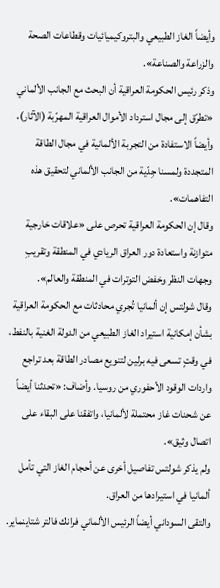وأيضاً الغاز الطبيعي والبتروكيميائيات وقطاعات الصحة والزراعة والصناعة».
وذكر رئيس الحكومة العراقية أن البحث مع الجانب الألماني «تطرّق إلى مجال استرداد الأموال العراقية المهرّبة (الآثار)، وأيضاً الاستفادة من التجربة الألمانية في مجال الطاقة المتجددة ولمسنا جِدّية من الجانب الألماني لتحقيق هذه التفاهمات».
وقال إن الحكومة العراقية تحرص على «علاقات خارجية متوازنة واستعادة دور العراق الريادي في المنطقة وتقريبِ وجهات النظر وخفض التوترات في المنطقة والعالم».
وقال شولتس إن ألمانيا تُجري محادثات مع الحكومة العراقية بشأن إمكانية استيراد الغاز الطبيعي من الدولة الغنية بالنفط، في وقتٍ تسعى فيه برلين لتنويع مصادر الطاقة بعد تراجع واردات الوقود الأحفوري من روسيا. وأضاف: «تحدثنا أيضاً عن شحنات غاز محتملة لألمانيا، واتفقنا على البقاء على اتصال وثيق».
ولم يذكر شولتس تفاصيل أخرى عن أحجام الغاز التي تأمل ألمانيا في استيرادها من العراق.
والتقى السوداني أيضاً الرئيس الألماني فرانك فالتر شتاينماير.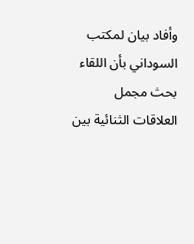وأفاد بيان لمكتب السوداني بأن اللقاء بحث مجمل العلاقات الثنائية بين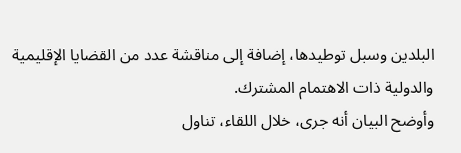البلدين وسبل توطيدها، إضافة إلى مناقشة عدد من القضايا الإقليمية والدولية ذات الاهتمام المشترك.
وأوضح البيان أنه جرى، خلال اللقاء، تناول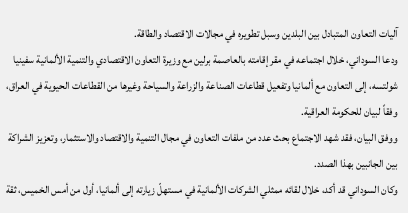آليات التعاون المتبادل بين البلدين وسبل تطويره في مجالات الاقتصاد والطاقة.
ودعا السوداني، خلال اجتماعه في مقر إقامته بالعاصمة برلين مع وزيرة التعاون الاقتصادي والتنمية الألمانية سفينيا شولتسه، إلى التعاون مع ألمانيا وتفعيل قطاعات الصناعة والزراعة والسياحة وغيرها من القطاعات الحيوية في العراق، وفقاً لبيان للحكومة العراقية.
ووفق البيان، فقد شهد الاجتماع بحث عدد من ملفات التعاون في مجال التنمية والاقتصاد والاستثمار، وتعزيز الشراكة بين الجانبين بهذا الصدد.
وكان السوداني قد أكد، خلال لقائه ممثلي الشركات الألمانية في مستهلّ زيارته إلى ألمانيا، أول من أمس الخميس، ثقة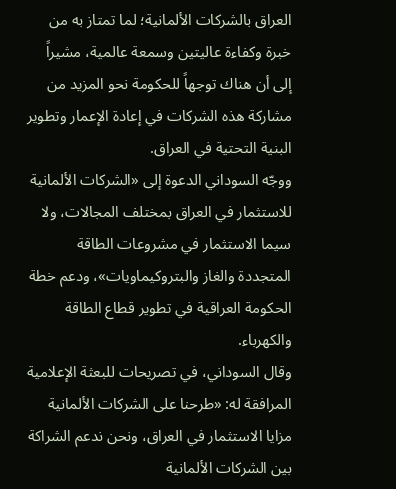العراق بالشركات الألمانية؛ لما تمتاز به من خبرة وكفاءة عاليتين وسمعة عالمية، مشيراً إلى أن هناك توجهاً للحكومة نحو المزيد من مشاركة هذه الشركات في إعادة الإعمار وتطوير البنية التحتية في العراق.
ووجّه السوداني الدعوة إلى «الشركات الألمانية للاستثمار في العراق بمختلف المجالات، ولا سيما الاستثمار في مشروعات الطاقة المتجددة والغاز والبتروكيماويات»، ودعم خطة الحكومة العراقية في تطوير قطاع الطاقة والكهرباء.
وقال السوداني، في تصريحات للبعثة الإعلامية المرافقة له: «طرحنا على الشركات الألمانية مزايا الاستثمار في العراق، ونحن ندعم الشراكة بين الشركات الألمانية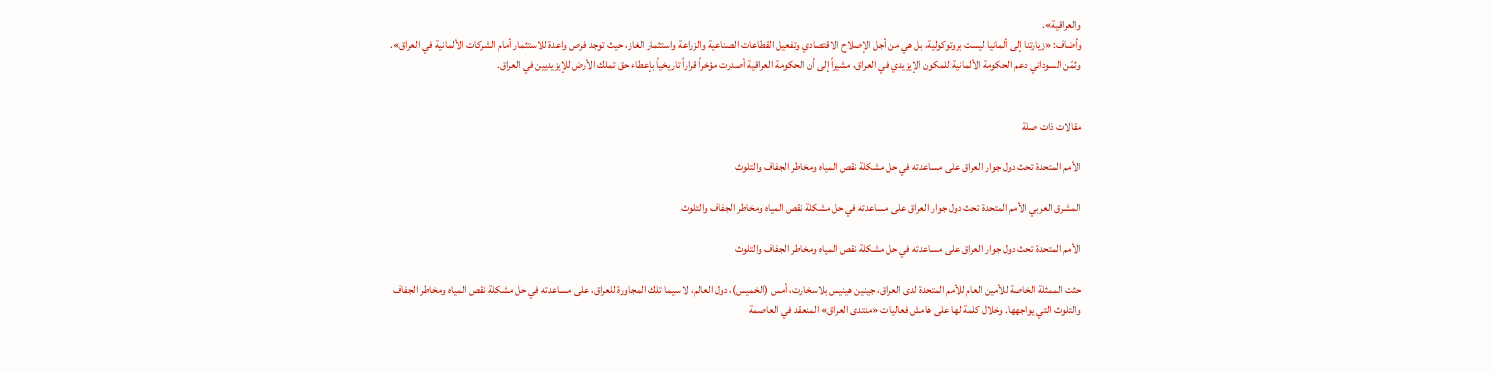والعراقية».
وأضاف: «زيارتنا إلى ألمانيا ليست بروتوكولية، بل هي من أجل الإصلاح الاقتصادي وتفعيل القطاعات الصناعية والزراعة واستثمار الغاز، حيث توجد فرص واعدة للاستثمار أمام الشركات الألمانية في العراق».
وثمّن السوداني دعم الحكومة الألمانية للمكون الإيزيدي في العراق، مشيراً إلى أن الحكومة العراقية أصدرت مؤخراً قراراً تاريخياً بإعطاء حق تملك الأرض للإيزيديين في العراق.


مقالات ذات صلة

الأمم المتحدة تحث دول جوار العراق على مساعدته في حل مشكلة نقص المياه ومخاطر الجفاف والتلوث

المشرق العربي الأمم المتحدة تحث دول جوار العراق على مساعدته في حل مشكلة نقص المياه ومخاطر الجفاف والتلوث

الأمم المتحدة تحث دول جوار العراق على مساعدته في حل مشكلة نقص المياه ومخاطر الجفاف والتلوث

حثت الممثلة الخاصة للأمين العام للأمم المتحدة لدى العراق، جينين هينيس بلاسخارت، أمس (الخميس)، دول العالم، لا سيما تلك المجاورة للعراق، على مساعدته في حل مشكلة نقص المياه ومخاطر الجفاف والتلوث التي يواجهها. وخلال كلمة لها على هامش فعاليات «منتدى العراق» المنعقد في العاصمة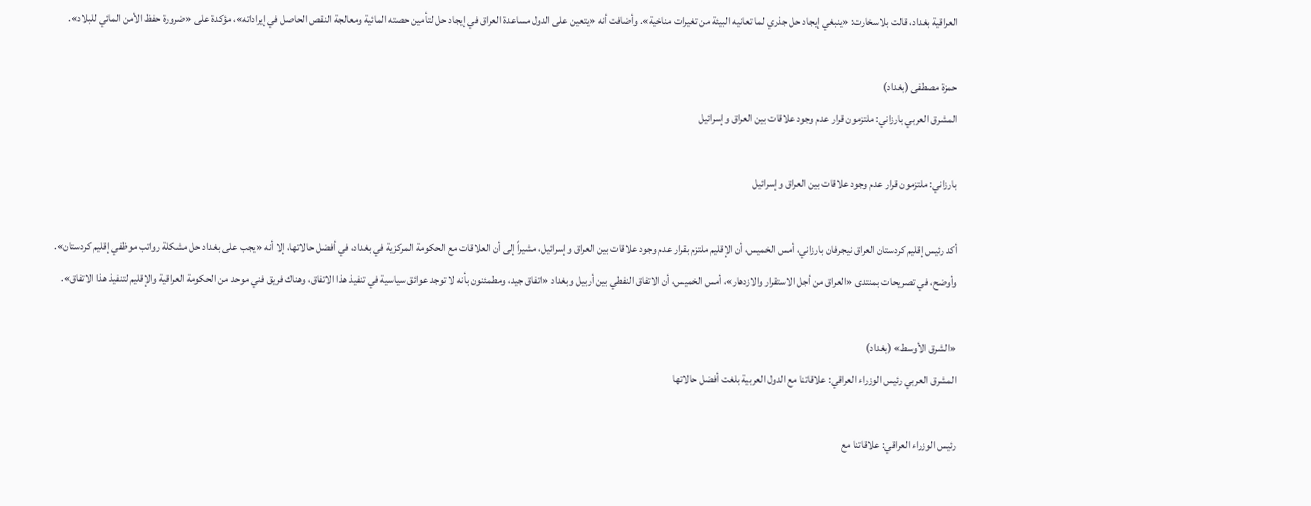العراقية بغداد، قالت بلاسخارت: «ينبغي إيجاد حل جذري لما تعانيه البيئة من تغيرات مناخية». وأضافت أنه «يتعين على الدول مساعدة العراق في إيجاد حل لتأمين حصته المائية ومعالجة النقص الحاصل في إيراداته»، مؤكدة على «ضرورة حفظ الأمن المائي للبلاد».

حمزة مصطفى (بغداد)
المشرق العربي بارزاني: ملتزمون قرار عدم وجود علاقات بين العراق وإسرائيل

بارزاني: ملتزمون قرار عدم وجود علاقات بين العراق وإسرائيل

أكد رئيس إقليم كردستان العراق نيجرفان بارزاني، أمس الخميس، أن الإقليم ملتزم بقرار عدم وجود علاقات بين العراق وإسرائيل، مشيراً إلى أن العلاقات مع الحكومة المركزية في بغداد، في أفضل حالاتها، إلا أنه «يجب على بغداد حل مشكلة رواتب موظفي إقليم كردستان». وأوضح، في تصريحات بمنتدى «العراق من أجل الاستقرار والازدهار»، أمس الخميس، أن الاتفاق النفطي بين أربيل وبغداد «اتفاق جيد، ومطمئنون بأنه لا توجد عوائق سياسية في تنفيذ هذا الاتفاق، وهناك فريق فني موحد من الحكومة العراقية والإقليم لتنفيذ هذا الاتفاق».

«الشرق الأوسط» (بغداد)
المشرق العربي رئيس الوزراء العراقي: علاقاتنا مع الدول العربية بلغت أفضل حالاتها

رئيس الوزراء العراقي: علاقاتنا مع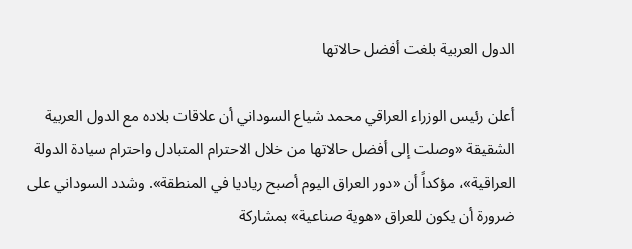الدول العربية بلغت أفضل حالاتها

أعلن رئيس الوزراء العراقي محمد شياع السوداني أن علاقات بلاده مع الدول العربية الشقيقة «وصلت إلى أفضل حالاتها من خلال الاحترام المتبادل واحترام سيادة الدولة العراقية»، مؤكداً أن «دور العراق اليوم أصبح رياديا في المنطقة». وشدد السوداني على ضرورة أن يكون للعراق «هوية صناعية» بمشاركة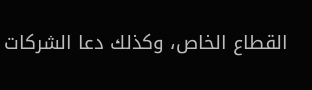القطاع الخاص، وكذلك دعا الشركات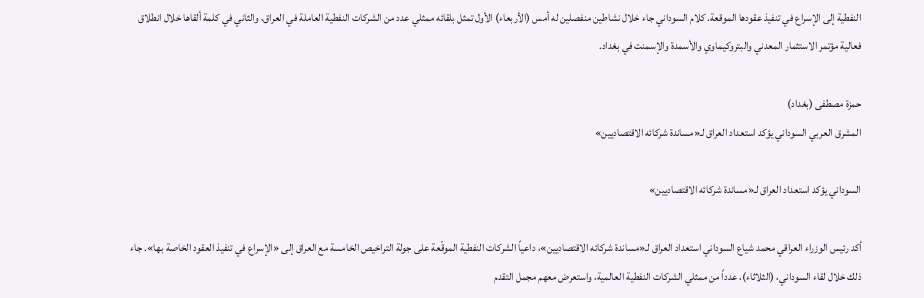النفطية إلى الإسراع في تنفيذ عقودها الموقعة. كلام السوداني جاء خلال نشاطين منفصلين له أمس (الأربعاء) الأول تمثل بلقائه ممثلي عدد من الشركات النفطية العاملة في العراق، والثاني في كلمة ألقاها خلال انطلاق فعالية مؤتمر الاستثمار المعدني والبتروكيماوي والأسمدة والإسمنت في بغداد.

حمزة مصطفى (بغداد)
المشرق العربي السوداني يؤكد استعداد العراق لـ«مساندة شركائه الاقتصاديين»

السوداني يؤكد استعداد العراق لـ«مساندة شركائه الاقتصاديين»

أكد رئيس الوزراء العراقي محمد شياع السوداني استعداد العراق لـ«مساندة شركائه الاقتصاديين»، داعياً الشركات النفطية الموقّعة على جولة التراخيص الخامسة مع العراق إلى «الإسراع في تنفيذ العقود الخاصة بها». جاء ذلك خلال لقاء السوداني، (الثلاثاء)، عدداً من ممثلي الشركات النفطية العالمية، واستعرض معهم مجمل التقدم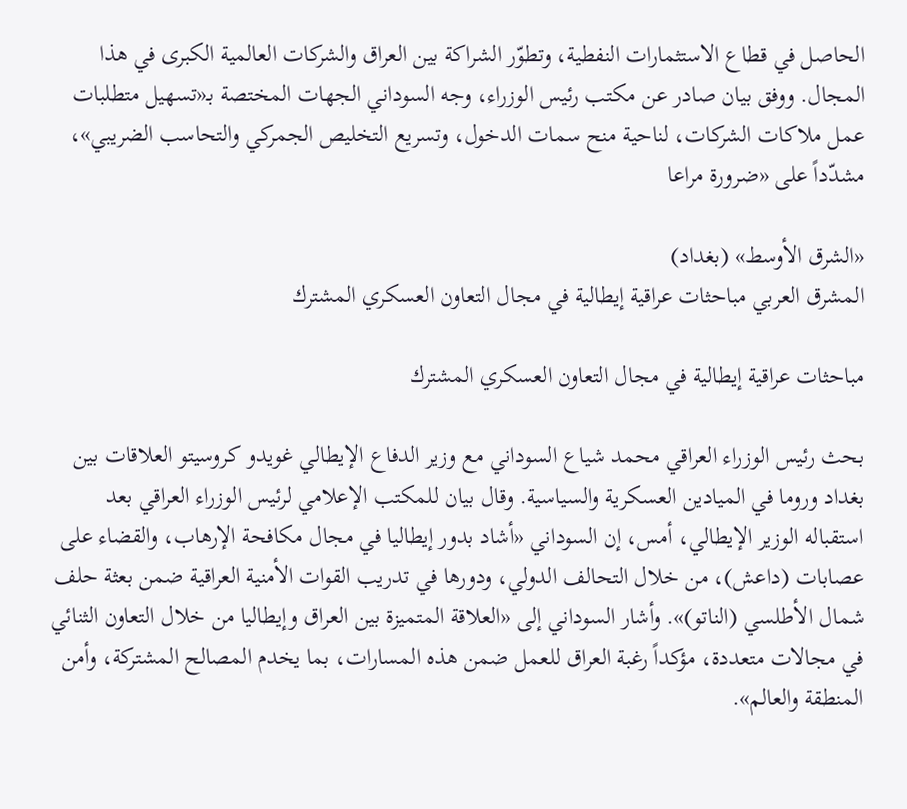الحاصل في قطاع الاستثمارات النفطية، وتطوّر الشراكة بين العراق والشركات العالمية الكبرى في هذا المجال. ووفق بيان صادر عن مكتب رئيس الوزراء، وجه السوداني الجهات المختصة بـ«تسهيل متطلبات عمل ملاكات الشركات، لناحية منح سمات الدخول، وتسريع التخليص الجمركي والتحاسب الضريبي»، مشدّداً على «ضرورة مراعا

«الشرق الأوسط» (بغداد)
المشرق العربي مباحثات عراقية إيطالية في مجال التعاون العسكري المشترك

مباحثات عراقية إيطالية في مجال التعاون العسكري المشترك

بحث رئيس الوزراء العراقي محمد شياع السوداني مع وزير الدفاع الإيطالي غويدو كروسيتو العلاقات بين بغداد وروما في الميادين العسكرية والسياسية. وقال بيان للمكتب الإعلامي لرئيس الوزراء العراقي بعد استقباله الوزير الإيطالي، أمس، إن السوداني «أشاد بدور إيطاليا في مجال مكافحة الإرهاب، والقضاء على عصابات (داعش)، من خلال التحالف الدولي، ودورها في تدريب القوات الأمنية العراقية ضمن بعثة حلف شمال الأطلسي (الناتو)». وأشار السوداني إلى «العلاقة المتميزة بين العراق وإيطاليا من خلال التعاون الثنائي في مجالات متعددة، مؤكداً رغبة العراق للعمل ضمن هذه المسارات، بما يخدم المصالح المشتركة، وأمن المنطقة والعالم».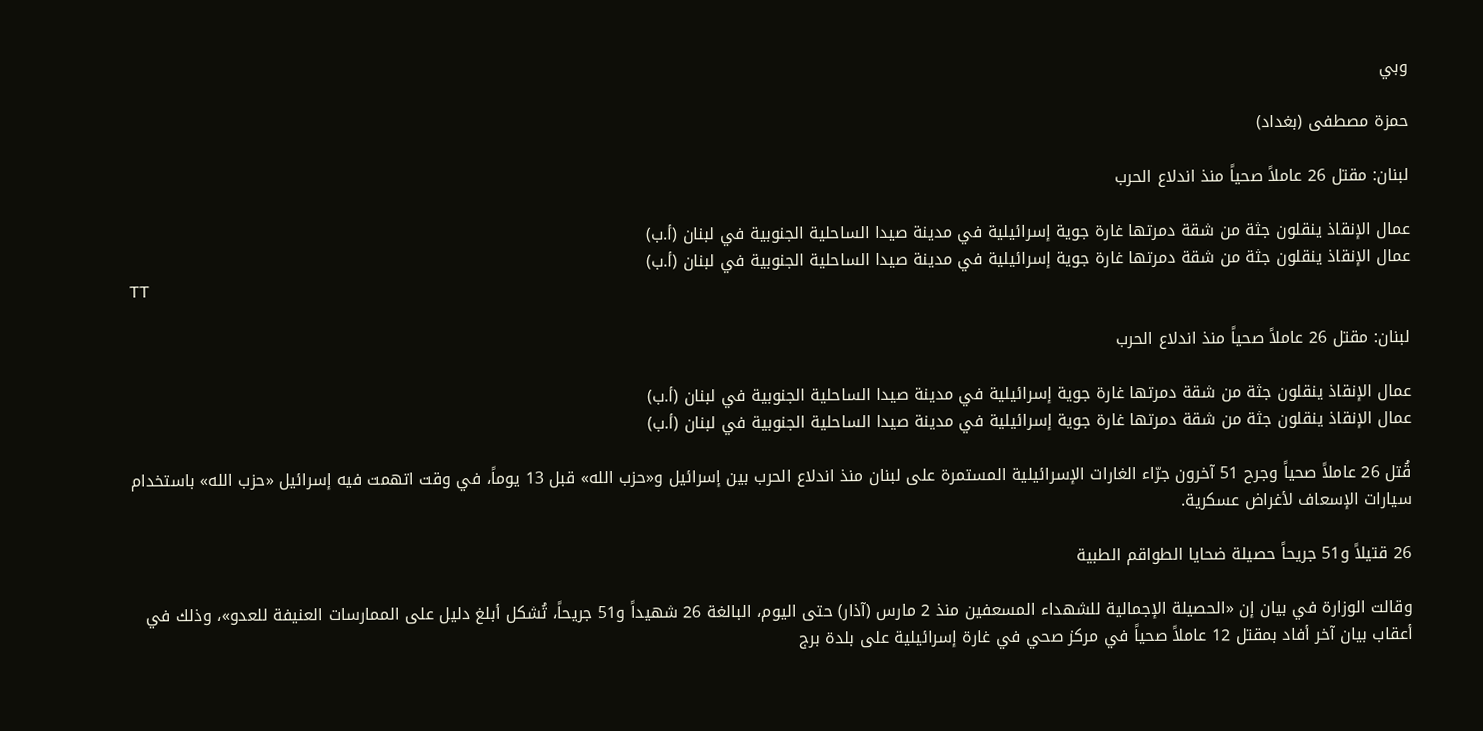وبي

حمزة مصطفى (بغداد)

لبنان: مقتل 26 عاملاً صحياً منذ اندلاع الحرب

عمال الإنقاذ ينقلون جثة من شقة دمرتها غارة جوية إسرائيلية في مدينة صيدا الساحلية الجنوبية في لبنان (أ.ب)
عمال الإنقاذ ينقلون جثة من شقة دمرتها غارة جوية إسرائيلية في مدينة صيدا الساحلية الجنوبية في لبنان (أ.ب)
TT

لبنان: مقتل 26 عاملاً صحياً منذ اندلاع الحرب

عمال الإنقاذ ينقلون جثة من شقة دمرتها غارة جوية إسرائيلية في مدينة صيدا الساحلية الجنوبية في لبنان (أ.ب)
عمال الإنقاذ ينقلون جثة من شقة دمرتها غارة جوية إسرائيلية في مدينة صيدا الساحلية الجنوبية في لبنان (أ.ب)

قُتل 26 عاملاً صحياً وجرح 51 آخرون جرّاء الغارات الإسرائيلية المستمرة على لبنان منذ اندلاع الحرب بين إسرائيل و«حزب الله» قبل 13 يوماً، في وقت اتهمت فيه إسرائيل «حزب الله» باستخدام سيارات الإسعاف لأغراض عسكرية.

26 قتيلاً و51 جريحاً حصيلة ضحايا الطواقم الطبية

وقالت الوزارة في بيان إن «الحصيلة الإجمالية للشهداء المسعفين منذ 2 مارس (آذار) حتى اليوم، البالغة 26 شهيداً و51 جريحاً، تُشكل أبلغ دليل على الممارسات العنيفة للعدو»، وذلك في أعقاب بيان آخر أفاد بمقتل 12 عاملاً صحياً في مركز صحي في غارة إسرائيلية على بلدة برج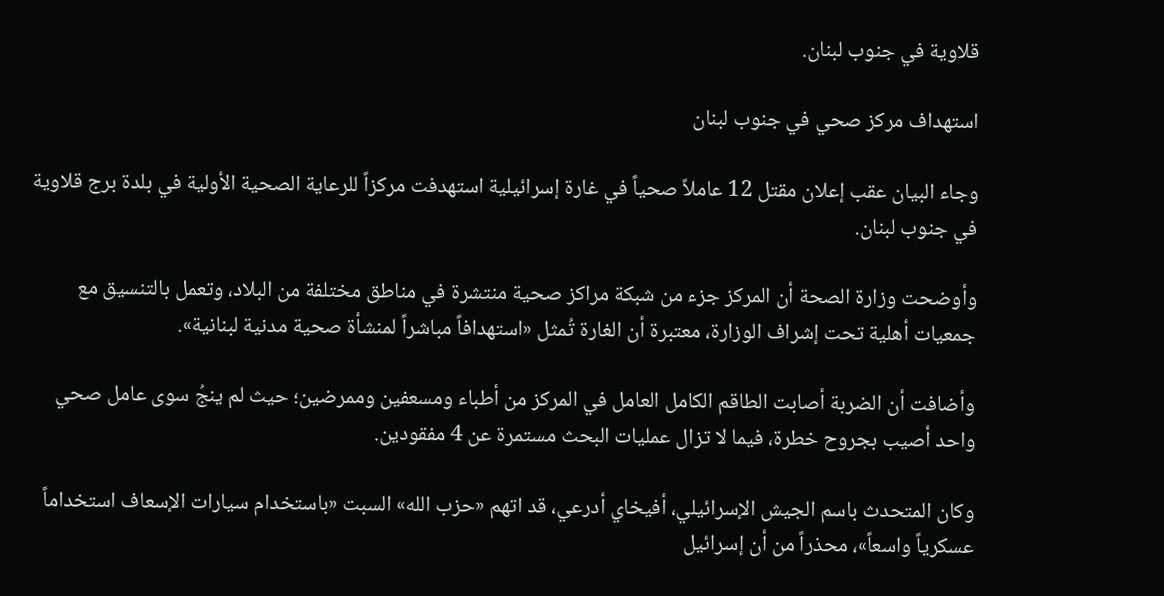قلاوية في جنوب لبنان.

استهداف مركز صحي في جنوب لبنان

وجاء البيان عقب إعلان مقتل 12 عاملاً صحياً في غارة إسرائيلية استهدفت مركزاً للرعاية الصحية الأولية في بلدة برج قلاوية في جنوب لبنان.

وأوضحت وزارة الصحة أن المركز جزء من شبكة مراكز صحية منتشرة في مناطق مختلفة من البلاد، وتعمل بالتنسيق مع جمعيات أهلية تحت إشراف الوزارة، معتبرة أن الغارة تُمثل «استهدافاً مباشراً لمنشأة صحية مدنية لبنانية».

وأضافت أن الضربة أصابت الطاقم الكامل العامل في المركز من أطباء ومسعفين وممرضين؛ حيث لم ينجُ سوى عامل صحي واحد أصيب بجروح خطرة، فيما لا تزال عمليات البحث مستمرة عن 4 مفقودين.

وكان المتحدث باسم الجيش الإسرائيلي، أفيخاي أدرعي، قد اتهم «حزب الله» السبت «باستخدام سيارات الإسعاف استخداماً عسكرياً واسعاً»، محذراً من أن إسرائيل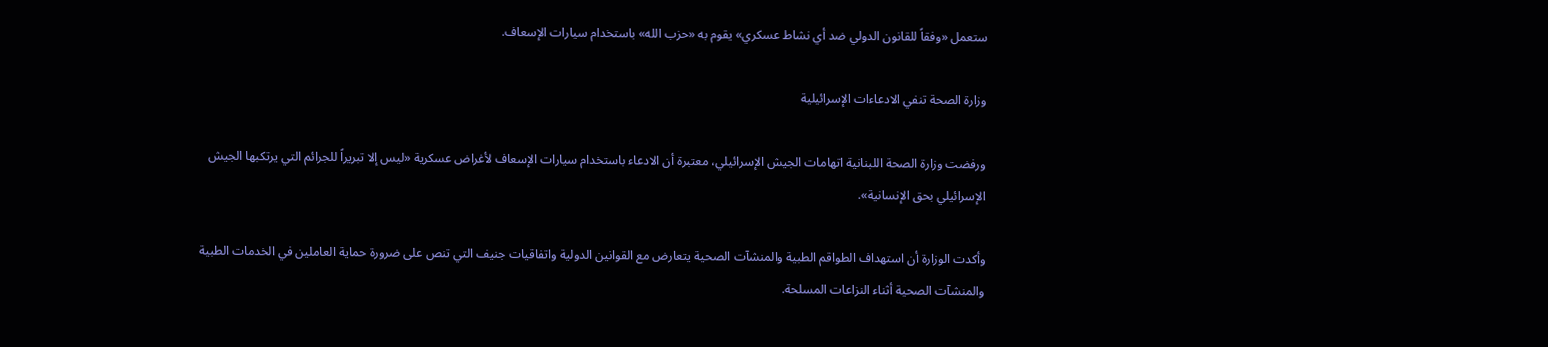ستعمل «وفقاً للقانون الدولي ضد أي نشاط عسكري» يقوم به «حزب الله» باستخدام سيارات الإسعاف.

وزارة الصحة تنفي الادعاءات الإسرائيلية

ورفضت وزارة الصحة اللبنانية اتهامات الجيش الإسرائيلي، معتبرة أن الادعاء باستخدام سيارات الإسعاف لأغراض عسكرية «ليس إلا تبريراً للجرائم التي يرتكبها الجيش الإسرائيلي بحق الإنسانية».

وأكدت الوزارة أن استهداف الطواقم الطبية والمنشآت الصحية يتعارض مع القوانين الدولية واتفاقيات جنيف التي تنص على ضرورة حماية العاملين في الخدمات الطبية والمنشآت الصحية أثناء النزاعات المسلحة.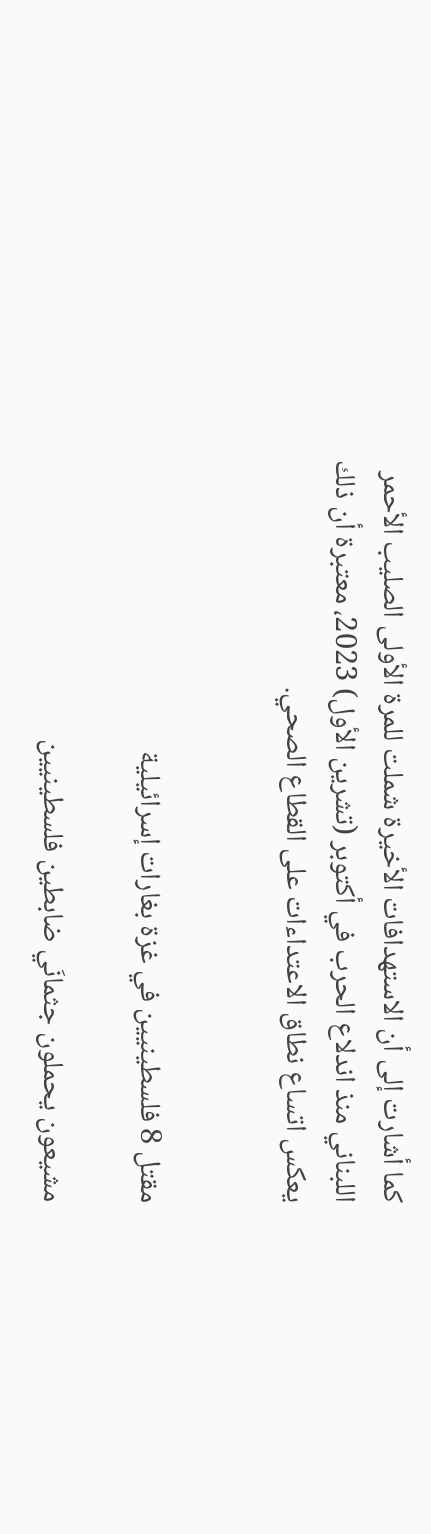كما أشارت إلى أن الاستهدافات الأخيرة شملت للمرة الأولى الصليب الأحمر اللبناني منذ اندلاع الحرب في أكتوبر (تشرين الأول) 2023، معتبرة أن ذلك يعكس اتساع نطاق الاعتداءات على القطاع الصحي.


مقتل 8 فلسطينيين في غزة بغارات إسرائيلية

مشيعون يحملون جثمانَي ضابطين فلسطينيين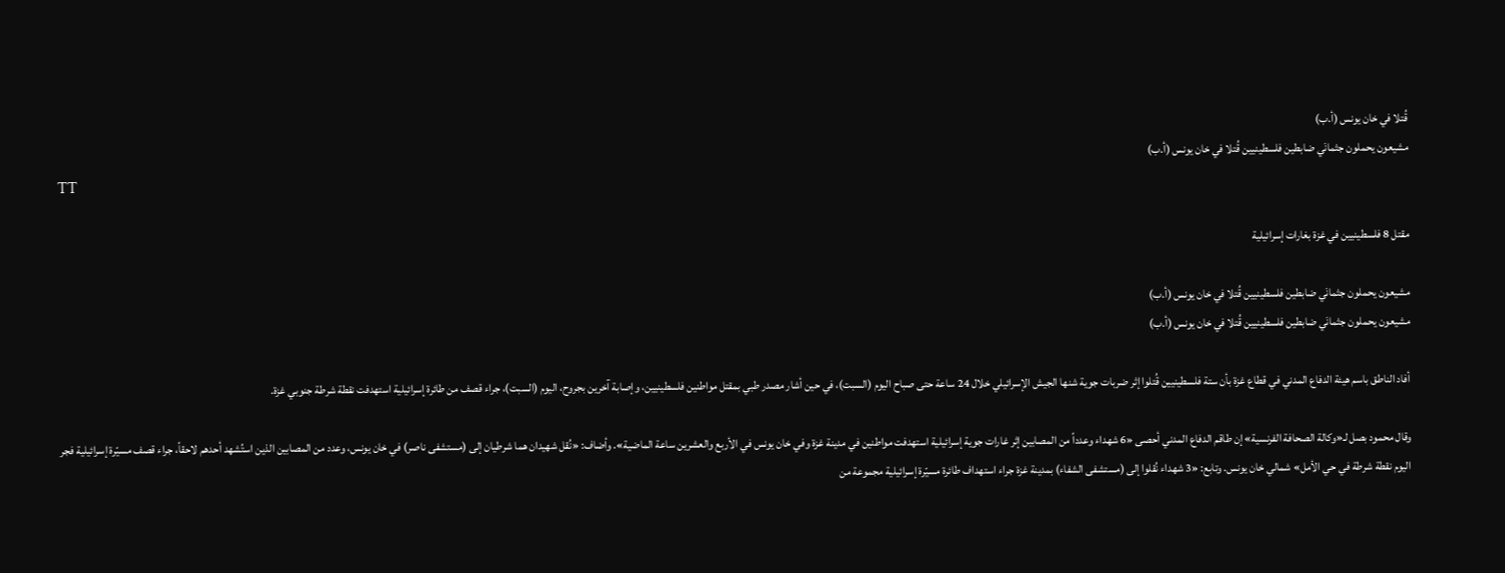قُتلا في خان يونس (أ.ب)
مشيعون يحملون جثمانَي ضابطين فلسطينيين قُتلا في خان يونس (أ.ب)
TT

مقتل 8 فلسطينيين في غزة بغارات إسرائيلية

مشيعون يحملون جثمانَي ضابطين فلسطينيين قُتلا في خان يونس (أ.ب)
مشيعون يحملون جثمانَي ضابطين فلسطينيين قُتلا في خان يونس (أ.ب)

أفاد الناطق باسم هيئة الدفاع المدني في قطاع غزة بأن ستة فلسطينيين قُتلوا إثر ضربات جوية شنها الجيش الإسرائيلي خلال 24 ساعة حتى صباح اليوم (السبت)، في حين أشار مصدر طبي بمقتل مواطنين فلسطينيين، وإصابة آخرين بجروح، اليوم (السبت)، جراء قصف من طائرة إسرائيلية استهدفت نقطة شرطة جنوبي غزة.

وقال محمود بصل لـ«وكالة الصحافة الفرنسية» إن طاقم الدفاع المدني أحصى «6 شهداء وعدداً من المصابين إثر غارات جوية إسرائيلية استهدفت مواطنين في مدينة غزة وفي خان يونس في الأربع والعشرين ساعة الماضية». وأضاف: «نُقل شهيدان هما شرطيان إلى (مستشفى ناصر) في خان يونس، وعدد من المصابين الذين استُشهد أحدهم لاحقاً، جراء قصف مسيّرة إسرائيلية فجر اليوم نقطة شرطة في حي الأمل» شمالي خان يونس. وتابع: «3 شهداء نُقلوا إلى (مستشفى الشفاء) بمدينة غزة جراء استهداف طائرة مسيّرة إسرائيلية مجموعة من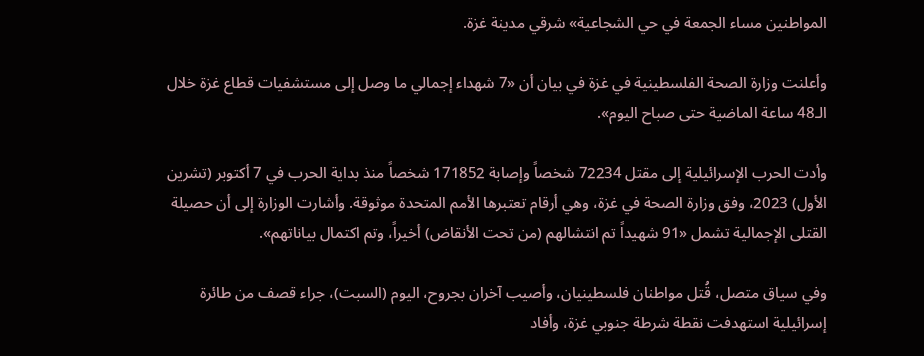المواطنين مساء الجمعة في حي الشجاعية» شرقي مدينة غزة.

وأعلنت وزارة الصحة الفلسطينية في غزة في بيان أن «7 شهداء إجمالي ما وصل إلى مستشفيات قطاع غزة خلال الـ48 ساعة الماضية حتى صباح اليوم».

وأدت الحرب الإسرائيلية إلى مقتل 72234 شخصاً وإصابة 171852 شخصاً منذ بداية الحرب في 7 أكتوبر (تشرين الأول) 2023، وفق وزارة الصحة في غزة، وهي أرقام تعتبرها الأمم المتحدة موثوقة. وأشارت الوزارة إلى أن حصيلة القتلى الإجمالية تشمل «91 شهيداً تم انتشالهم (من تحت الأنقاض) أخيراً، وتم اكتمال بياناتهم».

وفي سياق متصل، قُتل مواطنان فلسطينيان، وأصيب آخران بجروح، اليوم (السبت)، جراء قصف من طائرة إسرائيلية استهدفت نقطة شرطة جنوبي غزة، وأفاد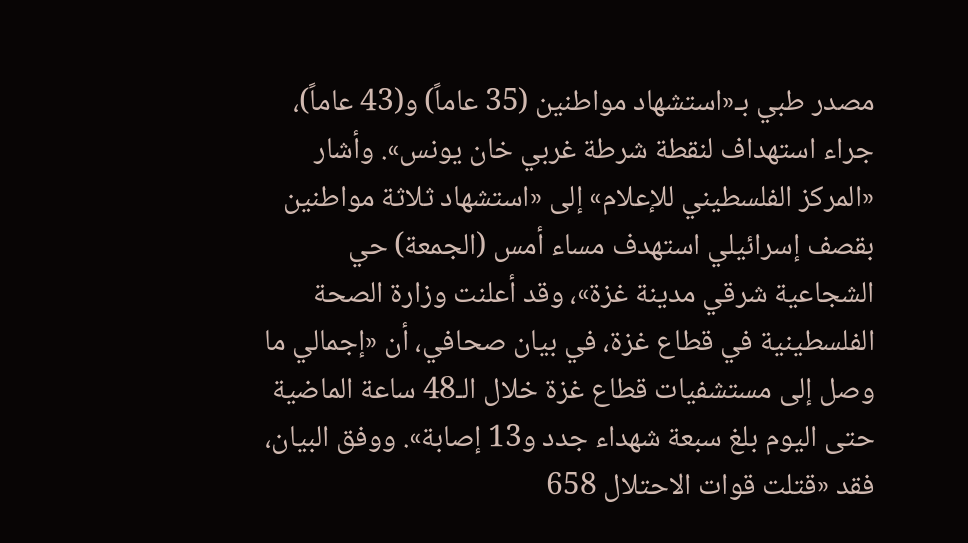مصدر طبي بـ«استشهاد مواطنين (35 عاماً) و(43 عاماً)، جراء استهداف لنقطة شرطة غربي خان يونس». وأشار «المركز الفلسطيني للإعلام» إلى «استشهاد ثلاثة مواطنين بقصف إسرائيلي استهدف مساء أمس (الجمعة) حي الشجاعية شرقي مدينة غزة»، وقد أعلنت وزارة الصحة الفلسطينية في قطاع غزة، في بيان صحافي، أن «إجمالي ما وصل إلى مستشفيات قطاع غزة خلال الـ48 ساعة الماضية حتى اليوم بلغ سبعة شهداء جدد و13 إصابة». ووفق البيان، فقد «قتلت قوات الاحتلال 658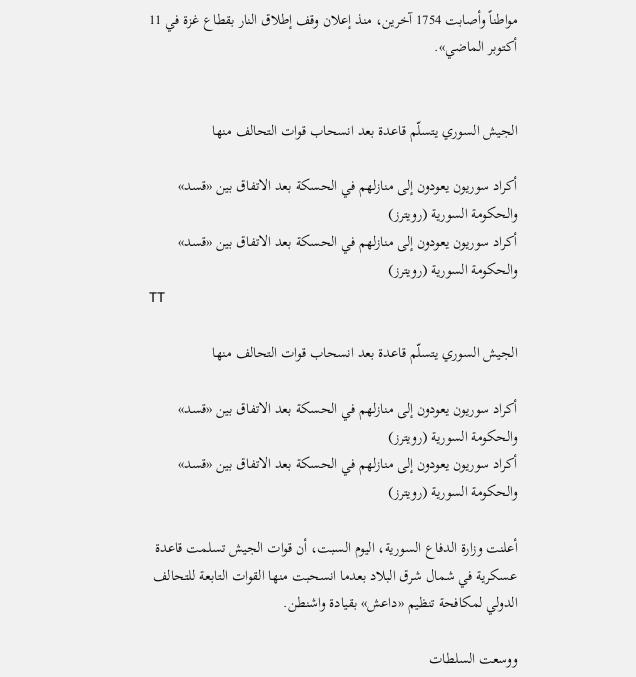مواطناً وأصابت 1754 آخرين، منذ إعلان وقف إطلاق النار بقطاع غزة في 11 أكتوبر الماضي».


الجيش السوري يتسلّم قاعدة بعد انسحاب قوات التحالف منها

أكراد سوريون يعودون إلى منازلهم في الحسكة بعد الاتفاق بين «قسد» والحكومة السورية (رويترز)
أكراد سوريون يعودون إلى منازلهم في الحسكة بعد الاتفاق بين «قسد» والحكومة السورية (رويترز)
TT

الجيش السوري يتسلّم قاعدة بعد انسحاب قوات التحالف منها

أكراد سوريون يعودون إلى منازلهم في الحسكة بعد الاتفاق بين «قسد» والحكومة السورية (رويترز)
أكراد سوريون يعودون إلى منازلهم في الحسكة بعد الاتفاق بين «قسد» والحكومة السورية (رويترز)

أعلنت وزارة الدفاع السورية، اليوم السبت، أن قوات الجيش تسلمت قاعدة عسكرية في شمال شرق البلاد بعدما انسحبت منها القوات التابعة للتحالف الدولي لمكافحة تنظيم «داعش» بقيادة واشنطن.

ووسعت السلطات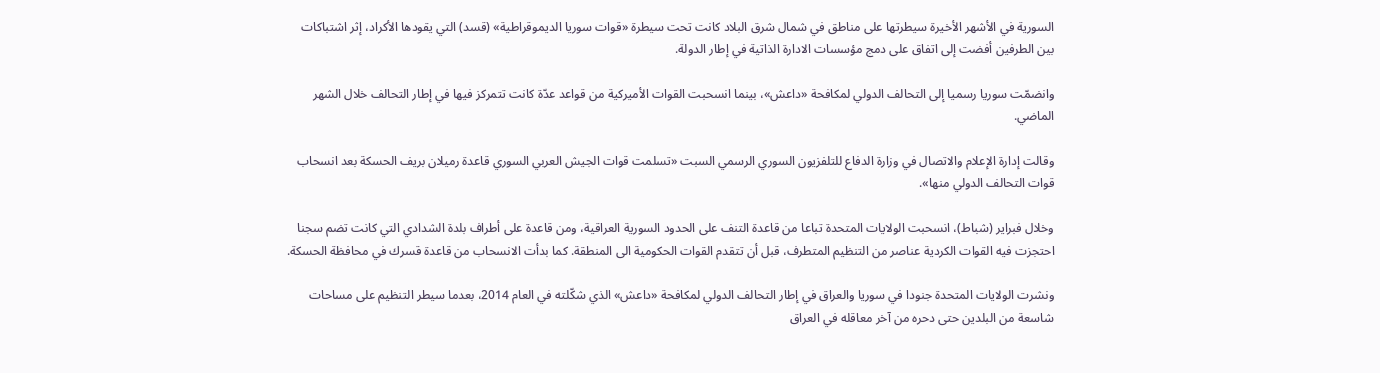السورية في الأشهر الأخيرة سيطرتها على مناطق في شمال شرق البلاد كانت تحت سيطرة «قوات سوريا الديموقراطية» (قسد) التي يقودها الأكراد، إثر اشتباكات بين الطرفين أفضت إلى اتفاق على دمج مؤسسات الادارة الذاتية في إطار الدولة.

وانضمّت سوريا رسميا إلى التحالف الدولي لمكافحة «داعش»، بينما انسحبت القوات الأميركية من قواعد عدّة كانت تتمركز فيها في إطار التحالف خلال الشهر الماضي.

وقالت إدارة الإعلام والاتصال في وزارة الدفاع للتلفزيون السوري الرسمي السبت «تسلمت قوات الجيش العربي السوري قاعدة رميلان بريف الحسكة بعد انسحاب قوات التحالف الدولي منها».

وخلال فبراير (شباط)، انسحبت الولايات المتحدة تباعا من قاعدة التنف على الحدود السورية العراقية، ومن قاعدة على أطراف بلدة الشدادي التي كانت تضم سجنا احتجزت فيه القوات الكردية عناصر من التنظيم المتطرف، قبل أن تتقدم القوات الحكومية الى المنطقة. كما بدأت الانسحاب من قاعدة قسرك في محافظة الحسكة.

ونشرت الولايات المتحدة جنودا في سوريا والعراق في إطار التحالف الدولي لمكافحة «داعش» الذي شكّلته في العام 2014، بعدما سيطر التنظيم على مساحات شاسعة من البلدين حتى دحره من آخر معاقله في العراق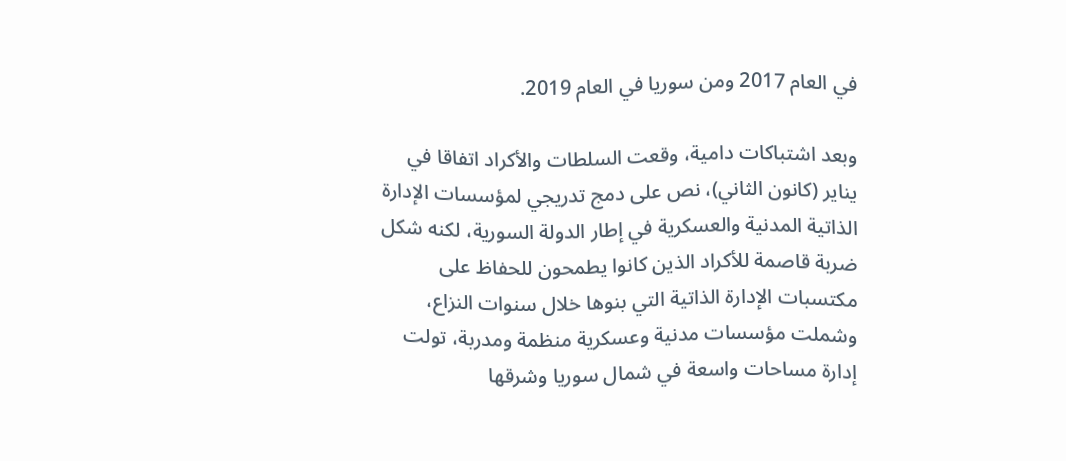في العام 2017 ومن سوريا في العام 2019.

وبعد اشتباكات دامية، وقعت السلطات والأكراد اتفاقا في يناير (كانون الثاني)، نص على دمج تدريجي لمؤسسات الإدارة الذاتية المدنية والعسكرية في إطار الدولة السورية، لكنه شكل ضربة قاصمة للأكراد الذين كانوا يطمحون للحفاظ على مكتسبات الإدارة الذاتية التي بنوها خلال سنوات النزاع، وشملت مؤسسات مدنية وعسكرية منظمة ومدربة، تولت إدارة مساحات واسعة في شمال سوريا وشرقها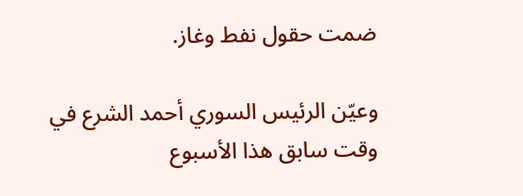ضمت حقول نفط وغاز.

وعيّن الرئيس السوري أحمد الشرع في وقت سابق هذا الأسبوع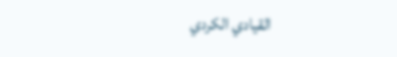القيادي الكردي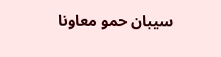سيبان حمو معاونا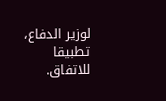لوزير الدفاع، تطبيقا للاتفاق.